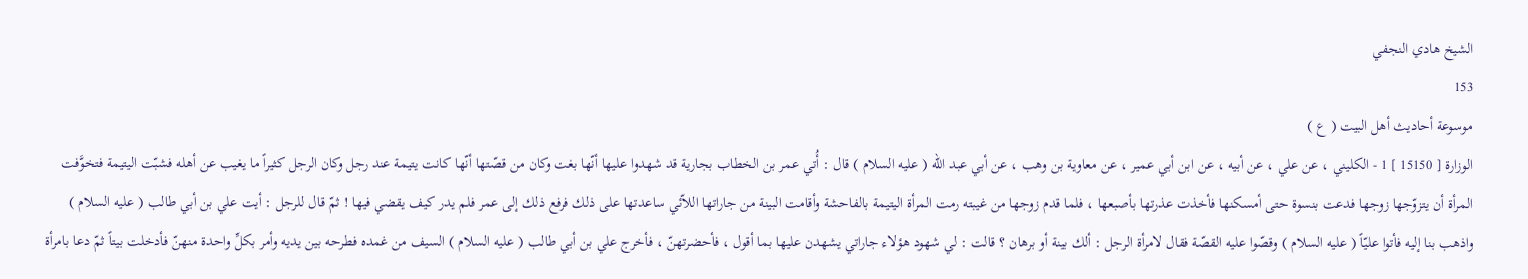الشيخ هادي النجفي
153
موسوعة أحاديث أهل البيت ( ع )
الوزارة [ 15150 ] 1 - الكليني ، عن علي ، عن أبيه ، عن ابن أبي عمير ، عن معاوية بن وهب ، عن أبي عبد الله ( عليه السلام ) قال : أُتي عمر بن الخطاب بجارية قد شهدوا عليها أنّها بغت وكان من قصّتها أنّها كانت يتيمة عند رجل وكان الرجل كثيراً ما يغيب عن أهله فشبّت اليتيمة فتخوَّفت المرأة أن يتزوّجها زوجها فدعت بنسوة حتى أمسكنها فأخذت عذرتها بأصبعها ، فلما قدم زوجها من غيبته رمت المرأة اليتيمة بالفاحشة وأقامت البينة من جاراتها اللاّئي ساعدتها على ذلك فرفع ذلك إلى عمر فلم يدر كيف يقضي فيها ! ثمّ قال للرجل : أيت علي بن أبي طالب ( عليه السلام ) واذهب بنا إليه فأتوا عليّاً ( عليه السلام ) وقصّوا عليه القصّة فقال لامرأة الرجل : ألك بينة أو برهان ؟ قالت : لي شهود هؤلاء جاراتي يشهدن عليها بما أقول ، فأحضرتهنّ ، فأخرج علي بن أبي طالب ( عليه السلام ) السيف من غمده فطرحه بين يديه وأمر بكلِّ واحدة منهنّ فأدخلت بيتاً ثمّ دعا بامرأة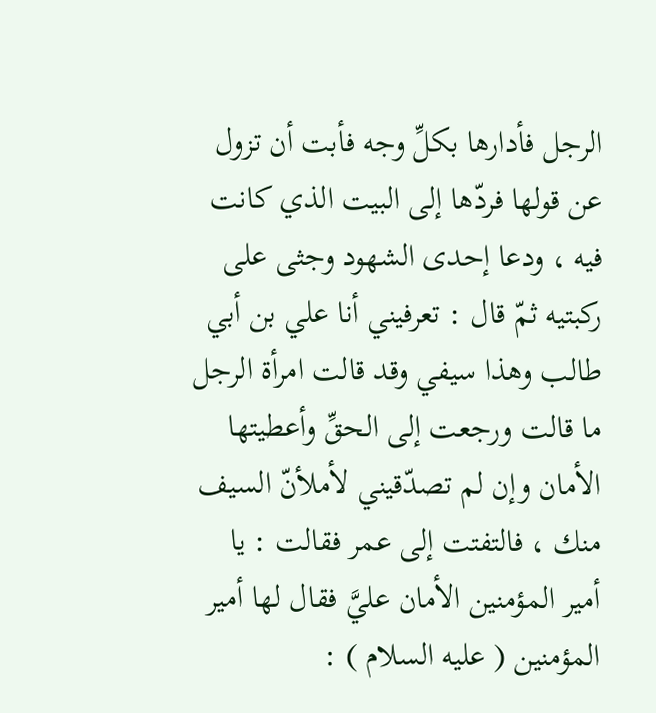الرجل فأدارها بكلِّ وجه فأبت أن تزول عن قولها فردّها إلى البيت الذي كانت فيه ، ودعا إحدى الشهود وجثى على ركبتيه ثمّ قال : تعرفيني أنا علي بن أبي طالب وهذا سيفي وقد قالت امرأة الرجل ما قالت ورجعت إلى الحقِّ وأعطيتها الأمان وإن لم تصدّقيني لأملأنّ السيف منك ، فالتفتت إلى عمر فقالت : يا أمير المؤمنين الأمان عليَّ فقال لها أمير المؤمنين ( عليه السلام ) :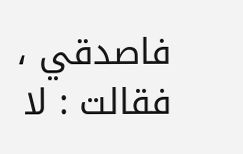فاصدقي ، فقالت : لا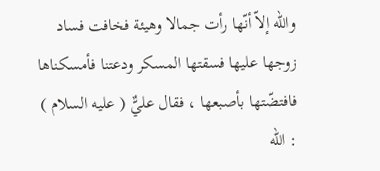والله إلاّ أنّها رأت جمالا وهيئة فخافت فساد زوجها عليها فسقتها المسكر ودعتنا فأمسكناها فافتضّتها بأصبعها ، فقال عليٌّ ( عليه السلام ) : الله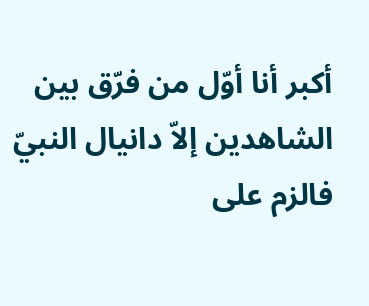أكبر أنا أوّل من فرّق بين الشاهدين إلاّ دانيال النبيّ فالزم على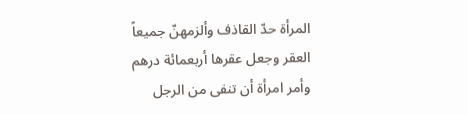المرأة حدّ القاذف وألزمهنّ جميعاً العقر وجعل عقرها أربعمائة درهم وأمر امرأة أن تنفى من الرجل